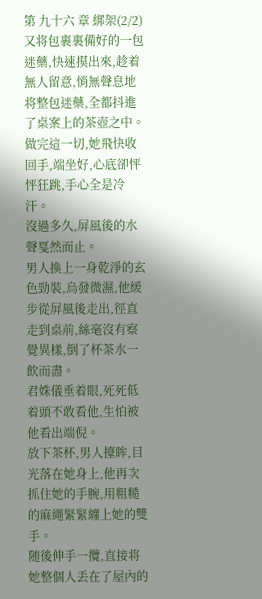第 九十六 章 綁架(2/2)
又将包裹裏備好的一包迷藥,快速摸出來,趁着無人留意,悄無聲息地将整包迷藥,全都抖進了桌案上的茶壺之中。
做完這一切,她飛快收回手,端坐好,心底卻怦怦狂跳,手心全是冷汗。
沒過多久,屏風後的水聲戛然而止。
男人換上一身乾淨的玄色勁裝,烏發微濕,他緩步從屏風後走出,徑直走到桌前,絲毫沒有察覺異樣,倒了杯茶水一飲而盡。
君姝儀垂着眼,死死低着頭不敢看他,生怕被他看出端倪。
放下茶杯,男人擡眸,目光落在她身上,他再次抓住她的手腕,用粗糙的麻繩緊緊纏上她的雙手。
随後伸手一攬,直接将她整個人丢在了屋內的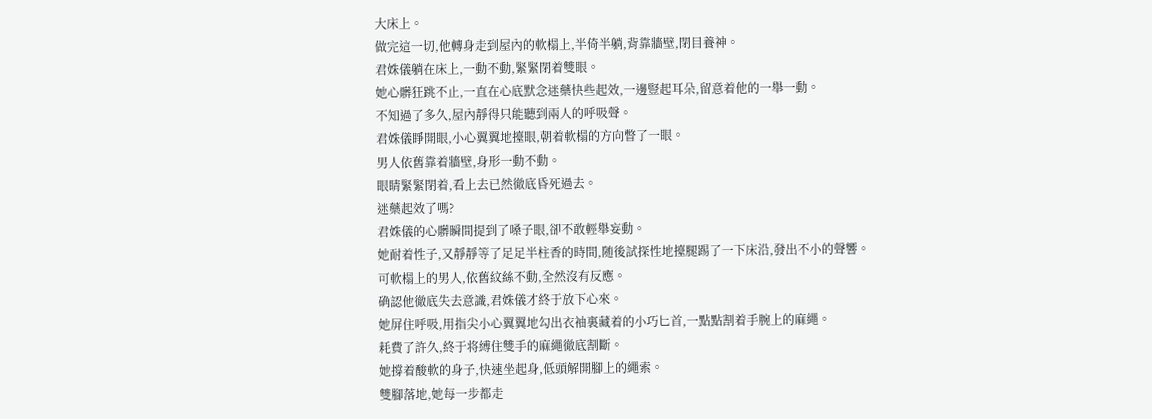大床上。
做完這一切,他轉身走到屋內的軟榻上,半倚半躺,背靠牆壁,閉目養神。
君姝儀躺在床上,一動不動,緊緊閉着雙眼。
她心髒狂跳不止,一直在心底默念迷藥快些起效,一邊豎起耳朵,留意着他的一舉一動。
不知過了多久,屋內靜得只能聽到兩人的呼吸聲。
君姝儀睜開眼,小心翼翼地擡眼,朝着軟榻的方向瞥了一眼。
男人依舊靠着牆壁,身形一動不動。
眼睛緊緊閉着,看上去已然徹底昏死過去。
迷藥起效了嗎?
君姝儀的心髒瞬間提到了嗓子眼,卻不敢輕舉妄動。
她耐着性子,又靜靜等了足足半柱香的時間,随後試探性地擡腿踢了一下床沿,發出不小的聲響。
可軟榻上的男人,依舊紋絲不動,全然沒有反應。
确認他徹底失去意識,君姝儀才終于放下心來。
她屏住呼吸,用指尖小心翼翼地勾出衣袖裏藏着的小巧匕首,一點點割着手腕上的麻繩。
耗費了許久,終于将縛住雙手的麻繩徹底割斷。
她撐着酸軟的身子,快速坐起身,低頭解開腳上的繩索。
雙腳落地,她每一步都走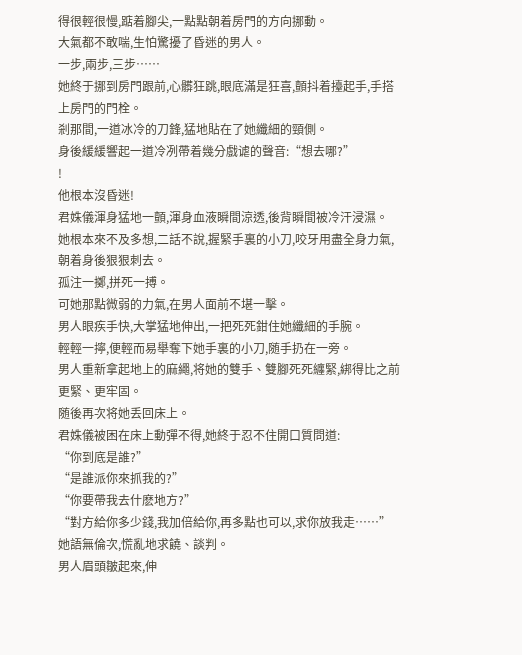得很輕很慢,踮着腳尖,一點點朝着房門的方向挪動。
大氣都不敢喘,生怕驚擾了昏迷的男人。
一步,兩步,三步……
她終于挪到房門跟前,心髒狂跳,眼底滿是狂喜,顫抖着擡起手,手搭上房門的門栓。
剎那間,一道冰冷的刀鋒,猛地貼在了她纖細的頸側。
身後緩緩響起一道冷冽帶着幾分戲谑的聲音:“想去哪?”
!
他根本沒昏迷!
君姝儀渾身猛地一顫,渾身血液瞬間涼透,後背瞬間被冷汗浸濕。
她根本來不及多想,二話不說,握緊手裏的小刀,咬牙用盡全身力氣,朝着身後狠狠刺去。
孤注一擲,拼死一搏。
可她那點微弱的力氣,在男人面前不堪一擊。
男人眼疾手快,大掌猛地伸出,一把死死鉗住她纖細的手腕。
輕輕一擰,便輕而易舉奪下她手裏的小刀,随手扔在一旁。
男人重新拿起地上的麻繩,将她的雙手、雙腳死死纏緊,綁得比之前更緊、更牢固。
随後再次将她丢回床上。
君姝儀被困在床上動彈不得,她終于忍不住開口質問道:
“你到底是誰?”
“是誰派你來抓我的?”
“你要帶我去什麽地方?”
“對方給你多少錢,我加倍給你,再多點也可以,求你放我走……”
她語無倫次,慌亂地求饒、談判。
男人眉頭皺起來,伸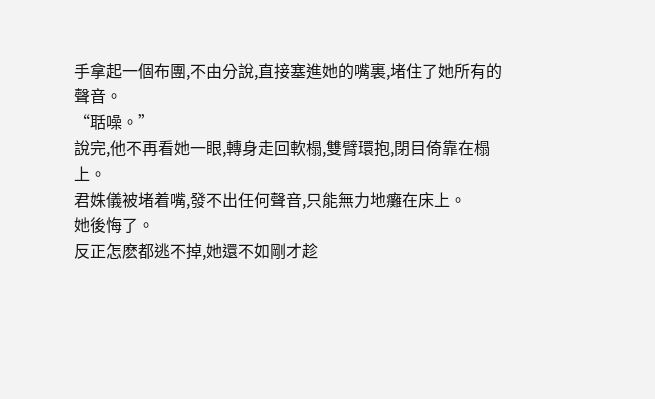手拿起一個布團,不由分說,直接塞進她的嘴裏,堵住了她所有的聲音。
“聒噪。”
說完,他不再看她一眼,轉身走回軟榻,雙臂環抱,閉目倚靠在榻上。
君姝儀被堵着嘴,發不出任何聲音,只能無力地癱在床上。
她後悔了。
反正怎麽都逃不掉,她還不如剛才趁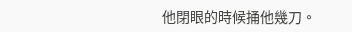他閉眼的時候捅他幾刀。